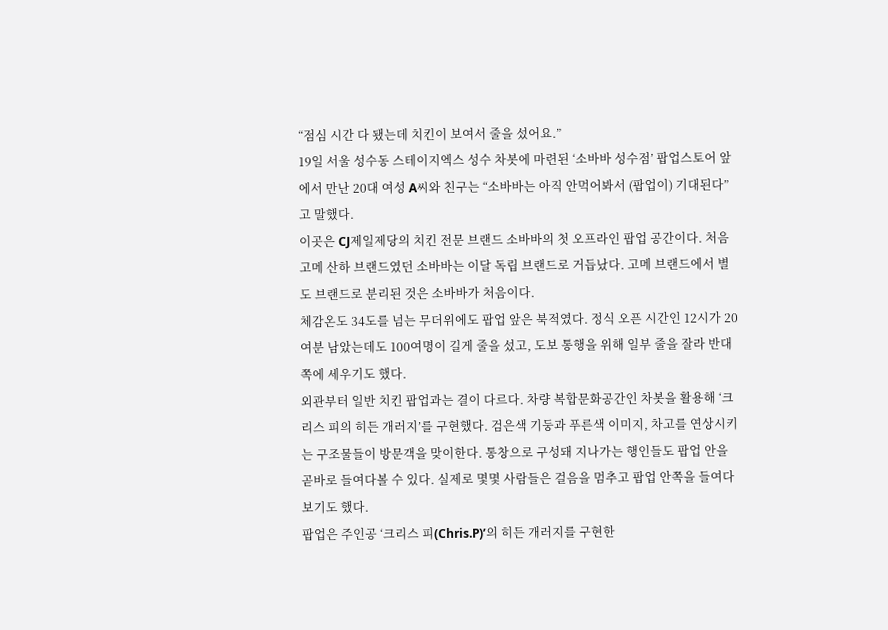“점심 시간 다 됐는데 치킨이 보여서 줄을 섰어요.”
19일 서울 성수동 스테이지엑스 성수 차봇에 마련된 ‘소바바 성수점’ 팝업스토어 앞에서 만난 20대 여성 A씨와 친구는 “소바바는 아직 안먹어봐서 (팝업이) 기대된다”고 말했다.
이곳은 CJ제일제당의 치킨 전문 브랜드 소바바의 첫 오프라인 팝업 공간이다. 처음 고메 산하 브랜드였던 소바바는 이달 독립 브랜드로 거듭났다. 고메 브랜드에서 별도 브랜드로 분리된 것은 소바바가 처음이다.
체감온도 34도를 넘는 무더위에도 팝업 앞은 북적였다. 정식 오픈 시간인 12시가 20여분 남았는데도 100여명이 길게 줄을 섰고, 도보 통행을 위해 일부 줄을 잘라 반대쪽에 세우기도 했다.
외관부터 일반 치킨 팝업과는 결이 다르다. 차량 복합문화공간인 차봇을 활용해 ‘크리스 피의 히든 개러지’를 구현했다. 검은색 기둥과 푸른색 이미지, 차고를 연상시키는 구조물들이 방문객을 맞이한다. 통창으로 구성돼 지나가는 행인들도 팝업 안을 곧바로 들여다볼 수 있다. 실제로 몇몇 사람들은 걸음을 멈추고 팝업 안쪽을 들여다보기도 했다.
팝업은 주인공 ‘크리스 피(Chris.P)’의 히든 개러지를 구현한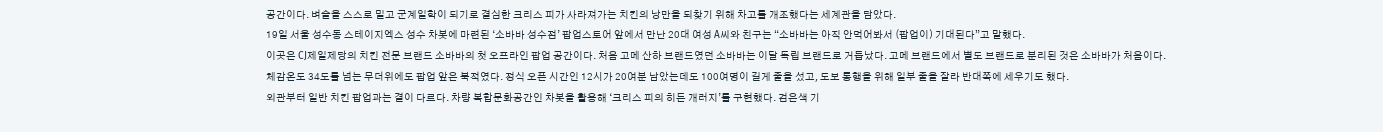공간이다. 벼슬을 스스로 밀고 군계일학이 되기로 결심한 크리스 피가 사라져가는 치킨의 낭만을 되찾기 위해 차고를 개조했다는 세계관을 담았다.
19일 서울 성수동 스테이지엑스 성수 차봇에 마련된 ‘소바바 성수점’ 팝업스토어 앞에서 만난 20대 여성 A씨와 친구는 “소바바는 아직 안먹어봐서 (팝업이) 기대된다”고 말했다.
이곳은 CJ제일제당의 치킨 전문 브랜드 소바바의 첫 오프라인 팝업 공간이다. 처음 고메 산하 브랜드였던 소바바는 이달 독립 브랜드로 거듭났다. 고메 브랜드에서 별도 브랜드로 분리된 것은 소바바가 처음이다.
체감온도 34도를 넘는 무더위에도 팝업 앞은 북적였다. 정식 오픈 시간인 12시가 20여분 남았는데도 100여명이 길게 줄을 섰고, 도보 통행을 위해 일부 줄을 잘라 반대쪽에 세우기도 했다.
외관부터 일반 치킨 팝업과는 결이 다르다. 차량 복합문화공간인 차봇을 활용해 ‘크리스 피의 히든 개러지’를 구현했다. 검은색 기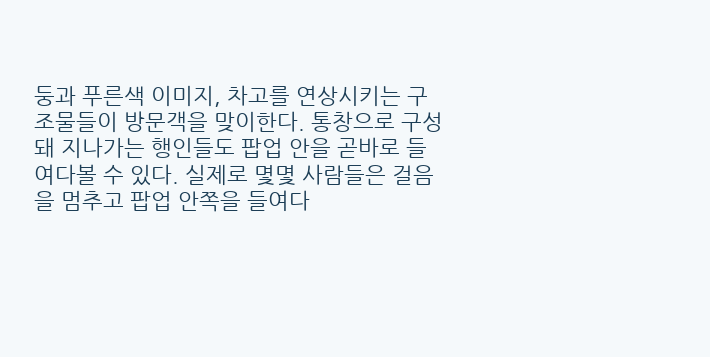둥과 푸른색 이미지, 차고를 연상시키는 구조물들이 방문객을 맞이한다. 통창으로 구성돼 지나가는 행인들도 팝업 안을 곧바로 들여다볼 수 있다. 실제로 몇몇 사람들은 걸음을 멈추고 팝업 안쪽을 들여다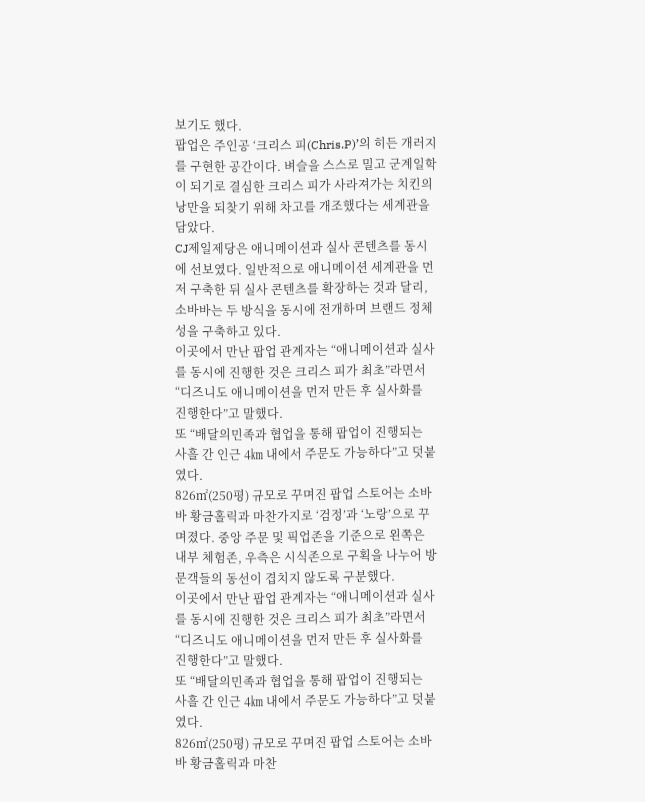보기도 했다.
팝업은 주인공 ‘크리스 피(Chris.P)’의 히든 개러지를 구현한 공간이다. 벼슬을 스스로 밀고 군계일학이 되기로 결심한 크리스 피가 사라져가는 치킨의 낭만을 되찾기 위해 차고를 개조했다는 세계관을 담았다.
CJ제일제당은 애니메이션과 실사 콘텐츠를 동시에 선보였다. 일반적으로 애니메이션 세계관을 먼저 구축한 뒤 실사 콘텐츠를 확장하는 것과 달리, 소바바는 두 방식을 동시에 전개하며 브랜드 정체성을 구축하고 있다.
이곳에서 만난 팝업 관계자는 “애니메이션과 실사를 동시에 진행한 것은 크리스 피가 최초”라면서 “디즈니도 애니메이션을 먼저 만든 후 실사화를 진행한다”고 말했다.
또 “배달의민족과 협업을 통해 팝업이 진행되는 사흘 간 인근 4㎞ 내에서 주문도 가능하다”고 덧붙였다.
826㎡(250평) 규모로 꾸며진 팝업 스토어는 소바바 황금홀릭과 마찬가지로 ‘검정’과 ‘노랑’으로 꾸며졌다. 중앙 주문 및 픽업존을 기준으로 왼쪽은 내부 체험존, 우측은 시식존으로 구획을 나누어 방문객들의 동선이 겹치지 않도록 구분했다.
이곳에서 만난 팝업 관계자는 “애니메이션과 실사를 동시에 진행한 것은 크리스 피가 최초”라면서 “디즈니도 애니메이션을 먼저 만든 후 실사화를 진행한다”고 말했다.
또 “배달의민족과 협업을 통해 팝업이 진행되는 사흘 간 인근 4㎞ 내에서 주문도 가능하다”고 덧붙였다.
826㎡(250평) 규모로 꾸며진 팝업 스토어는 소바바 황금홀릭과 마찬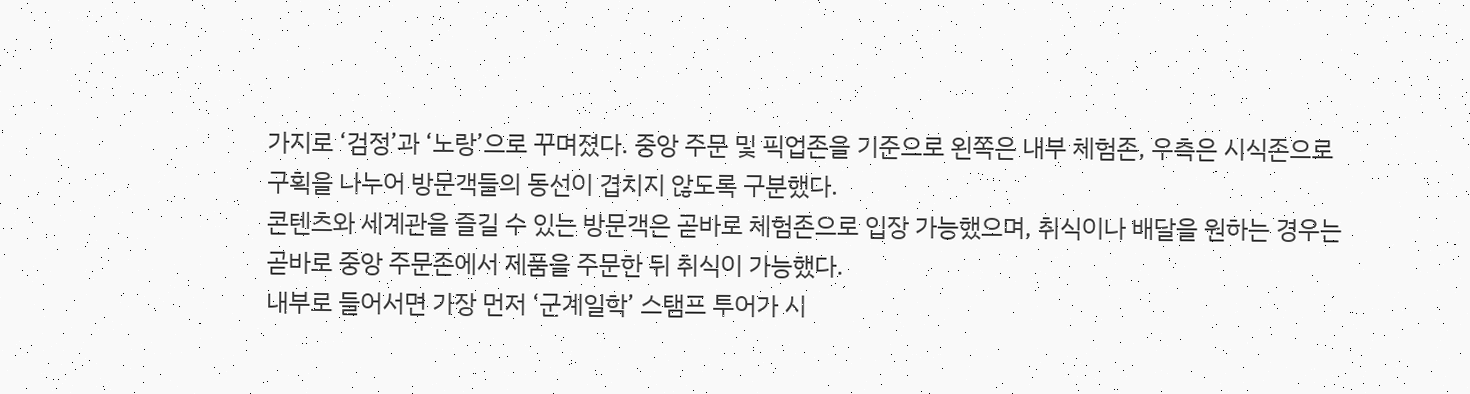가지로 ‘검정’과 ‘노랑’으로 꾸며졌다. 중앙 주문 및 픽업존을 기준으로 왼쪽은 내부 체험존, 우측은 시식존으로 구획을 나누어 방문객들의 동선이 겹치지 않도록 구분했다.
콘텐츠와 세계관을 즐길 수 있는 방문객은 곧바로 체험존으로 입장 가능했으며, 취식이나 배달을 원하는 경우는 곧바로 중앙 주문존에서 제품을 주문한 뒤 취식이 가능했다.
내부로 들어서면 가장 먼저 ‘군계일학’ 스탬프 투어가 시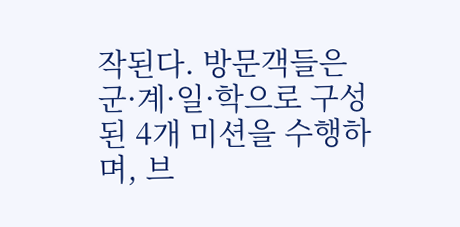작된다. 방문객들은 군·계·일·학으로 구성된 4개 미션을 수행하며, 브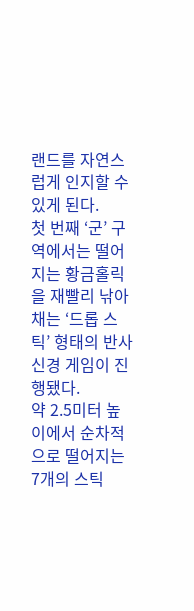랜드를 자연스럽게 인지할 수 있게 된다.
첫 번째 ‘군’ 구역에서는 떨어지는 황금홀릭을 재빨리 낚아채는 ‘드롭 스틱’ 형태의 반사신경 게임이 진행됐다.
약 2.5미터 높이에서 순차적으로 떨어지는 7개의 스틱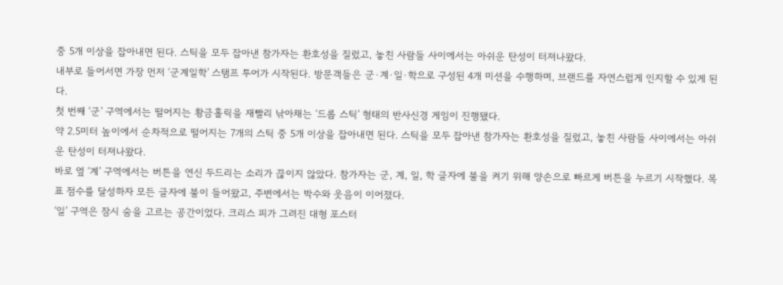중 5개 이상을 잡아내면 된다. 스틱을 모두 잡아낸 참가자는 환호성을 질렀고, 놓친 사람들 사이에서는 아쉬운 탄성이 터져나왔다.
내부로 들어서면 가장 먼저 ‘군계일학’ 스탬프 투어가 시작된다. 방문객들은 군·계·일·학으로 구성된 4개 미션을 수행하며, 브랜드를 자연스럽게 인지할 수 있게 된다.
첫 번째 ‘군’ 구역에서는 떨어지는 황금홀릭을 재빨리 낚아채는 ‘드롭 스틱’ 형태의 반사신경 게임이 진행됐다.
약 2.5미터 높이에서 순차적으로 떨어지는 7개의 스틱 중 5개 이상을 잡아내면 된다. 스틱을 모두 잡아낸 참가자는 환호성을 질렀고, 놓친 사람들 사이에서는 아쉬운 탄성이 터져나왔다.
바로 옆 ‘계’ 구역에서는 버튼을 연신 두드리는 소리가 끊이지 않았다. 참가자는 군, 계, 일, 학 글자에 불을 켜기 위해 양손으로 빠르게 버튼을 누르기 시작했다. 목표 점수를 달성하자 모든 글자에 불이 들어왔고, 주변에서는 박수와 웃음이 이어졌다.
‘일’ 구역은 잠시 숨을 고르는 공간이었다. 크리스 피가 그려진 대형 포스터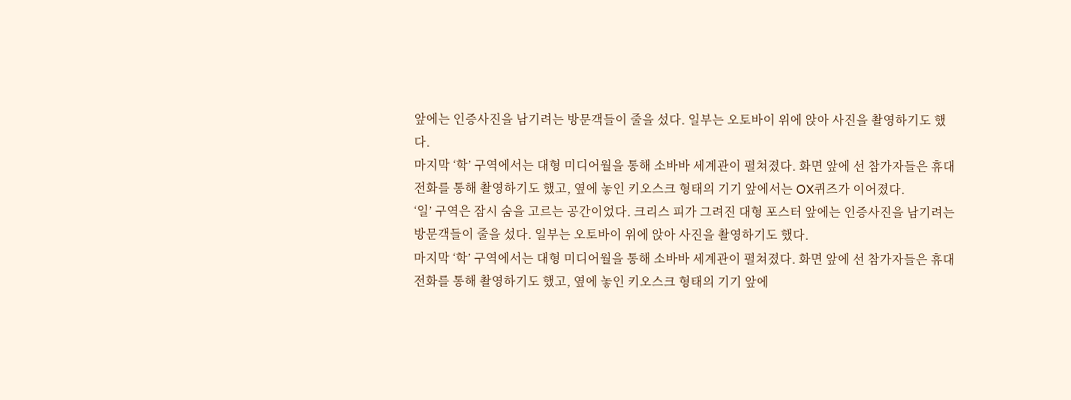앞에는 인증사진을 남기려는 방문객들이 줄을 섰다. 일부는 오토바이 위에 앉아 사진을 촬영하기도 했다.
마지막 ‘학’ 구역에서는 대형 미디어월을 통해 소바바 세계관이 펼쳐졌다. 화면 앞에 선 참가자들은 휴대전화를 통해 촬영하기도 했고, 옆에 놓인 키오스크 형태의 기기 앞에서는 OX퀴즈가 이어졌다.
‘일’ 구역은 잠시 숨을 고르는 공간이었다. 크리스 피가 그려진 대형 포스터 앞에는 인증사진을 남기려는 방문객들이 줄을 섰다. 일부는 오토바이 위에 앉아 사진을 촬영하기도 했다.
마지막 ‘학’ 구역에서는 대형 미디어월을 통해 소바바 세계관이 펼쳐졌다. 화면 앞에 선 참가자들은 휴대전화를 통해 촬영하기도 했고, 옆에 놓인 키오스크 형태의 기기 앞에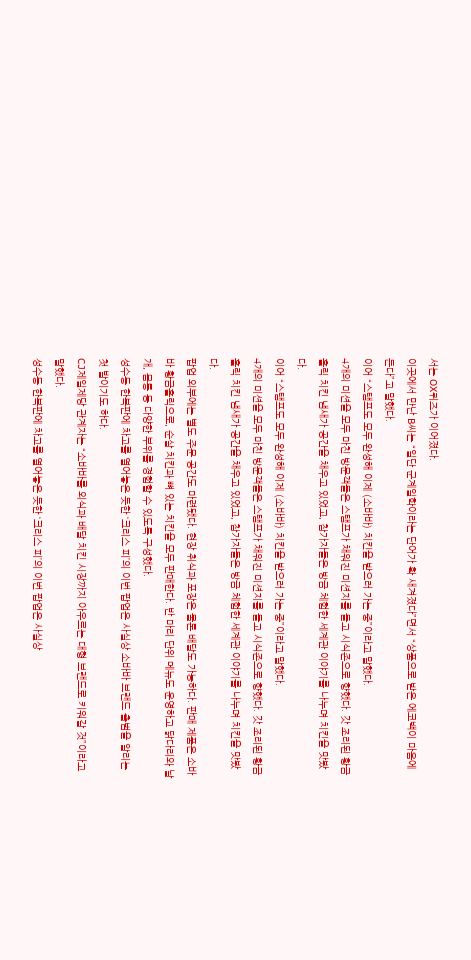서는 OX퀴즈가 이어졌다.
이곳에서 만난 B씨는 “일단 군계일학이라는 단어가 확 새겨졌다”면서 “상품으로 받은 에코백이 마음에 든다”고 말했다.
이어 “스탬프도 모두 완성해 이제 (소바바) 치킨을 받으러 가는 중”이라고 말했다.
4개의 미션을 모두 마친 방문객들은 스탬프가 채워진 미션지를 들고 시식존으로 향했다. 갓 조리된 황금홀릭 치킨 냄새가 공간을 채우고 있었고, 참가자들은 방금 체험한 세계관 이야기를 나누며 치킨을 맛봤다.
이어 “스탬프도 모두 완성해 이제 (소바바) 치킨을 받으러 가는 중”이라고 말했다.
4개의 미션을 모두 마친 방문객들은 스탬프가 채워진 미션지를 들고 시식존으로 향했다. 갓 조리된 황금홀릭 치킨 냄새가 공간을 채우고 있었고, 참가자들은 방금 체험한 세계관 이야기를 나누며 치킨을 맛봤다.
팝업 외부에는 별도 주문 공간도 마련됐다. 현장 취식과 포장은 물론 배달도 가능하다. 판매 제품은 소바바 황금홀릭으로, 순살 치킨과 뼈 있는 치킨을 모두 판매한다. 반 마리 단위 메뉴도 운영하고 닭다리와 날개, 몸통 등 다양한 부위를 경험할 수 있도록 구성했다.
성수동 한복판에 차고를 열어놓은 듯한 ‘크리스 피’의 이번 팝업은 사실상 소바바 브랜드 출범을 알리는 첫 발이기도 하다.
CJ제일제당 관계자는 “소바바를 외식과 배달 치킨 시장까지 아우르는 대형 브랜드로 키워갈 것”이라고 말했다.
성수동 한복판에 차고를 열어놓은 듯한 ‘크리스 피’의 이번 팝업은 사실상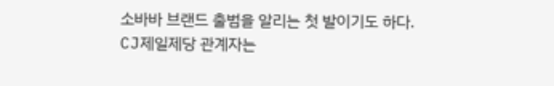소바바 브랜드 출범을 알리는 첫 발이기도 하다.
CJ제일제당 관계자는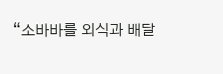“소바바를 외식과 배달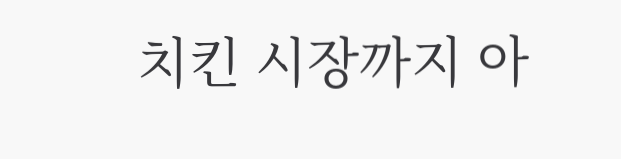치킨 시장까지 아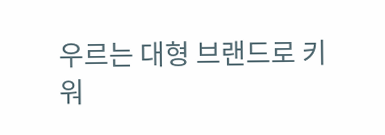우르는 대형 브랜드로 키워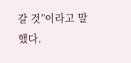갈 것”이라고 말했다.